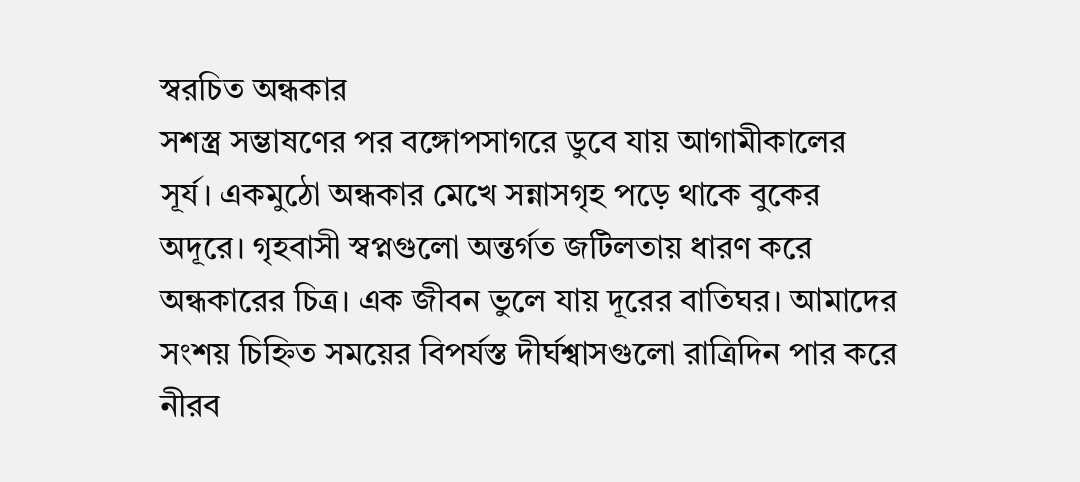স্বরচিত অন্ধকার
সশস্ত্র সম্ভাষণের পর বঙ্গোপসাগরে ডুবে যায় আগামীকালের সূর্য। একমুঠো অন্ধকার মেখে সন্নাসগৃহ পড়ে থাকে বুকের অদূরে। গৃহবাসী স্বপ্নগুলো অন্তর্গত জটিলতায় ধারণ করে অন্ধকারের চিত্র। এক জীবন ভুলে যায় দূরের বাতিঘর। আমাদের সংশয় চিহ্নিত সময়ের বিপর্যস্ত দীর্ঘশ্বাসগুলো রাত্রিদিন পার করে নীরব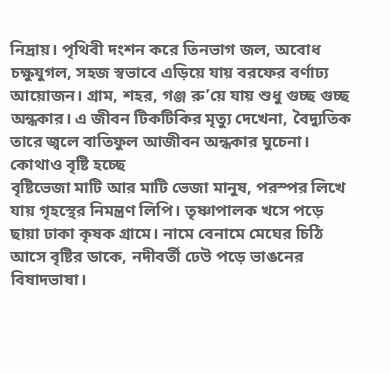নিদ্রায়। পৃথিবী দংশন করে তিনভাগ জল, অবোধ চক্ষুযুগল, সহজ স্বভাবে এড়িয়ে যায় বরফের বর্ণাঢ্য আয়োজন। গ্রাম, শহর, গঞ্জ রু’য়ে যায় শুধু গুচ্ছ গুচ্ছ অন্ধকার। এ জীবন টিকটিকির মৃত্যু দেখেনা, বৈদ্যুতিক তারে জ্বলে বাতিফুল আজীবন অন্ধকার ঘুচেনা।
কোথাও বৃষ্টি হচ্ছে
বৃষ্টিভেজা মাটি আর মাটি ভেজা মানুষ, পরস্পর লিখে যায় গৃহস্থের নিমন্ত্রণ লিপি। তৃষ্ণাপালক খসে পড়ে ছায়া ঢাকা কৃষক গ্রামে। নামে বেনামে মেঘের চিঠি আসে বৃষ্টির ডাকে, নদীবর্তী ঢেউ পড়ে ভাঙনের বিষাদভাষা।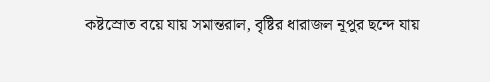কষ্টস্রোত বয়ে যায় সমান্তরাল, বৃষ্টির ধারাজল নূপুর ছন্দে যায়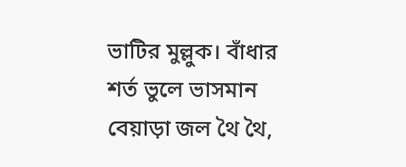ভাটির মুল্লুক। বাঁধার শর্ত ভুলে ভাসমান বেয়াড়া জল থৈ থৈ,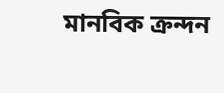মানবিক ক্রন্দন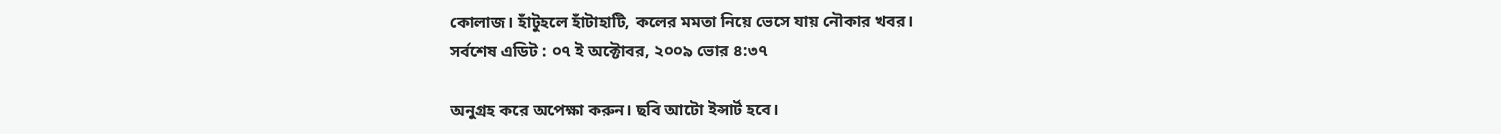কোলাজ। হাঁটুহলে হাঁটাহাটি, কলের মমতা নিয়ে ভেসে যায় নৌকার খবর।
সর্বশেষ এডিট : ০৭ ই অক্টোবর, ২০০৯ ভোর ৪:৩৭

অনুগ্রহ করে অপেক্ষা করুন। ছবি আটো ইন্সার্ট হবে।